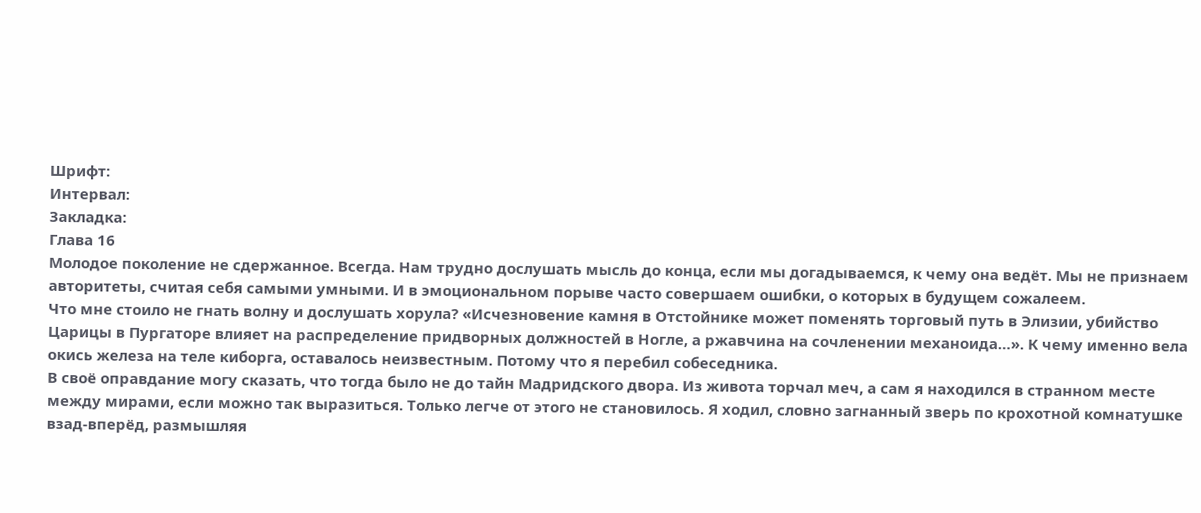Шрифт:
Интервал:
Закладка:
Глава 16
Молодое поколение не сдержанное. Всегда. Нам трудно дослушать мысль до конца, если мы догадываемся, к чему она ведёт. Мы не признаем авторитеты, считая себя самыми умными. И в эмоциональном порыве часто совершаем ошибки, о которых в будущем сожалеем.
Что мне стоило не гнать волну и дослушать хорула? «Исчезновение камня в Отстойнике может поменять торговый путь в Элизии, убийство Царицы в Пургаторе влияет на распределение придворных должностей в Ногле, а ржавчина на сочленении механоида…». К чему именно вела окись железа на теле киборга, оставалось неизвестным. Потому что я перебил собеседника.
В своё оправдание могу сказать, что тогда было не до тайн Мадридского двора. Из живота торчал меч, а сам я находился в странном месте между мирами, если можно так выразиться. Только легче от этого не становилось. Я ходил, словно загнанный зверь по крохотной комнатушке взад-вперёд, размышляя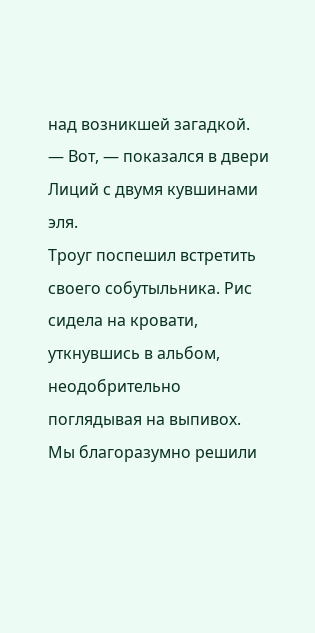над возникшей загадкой.
— Вот, — показался в двери Лиций с двумя кувшинами эля.
Троуг поспешил встретить своего собутыльника. Рис сидела на кровати, уткнувшись в альбом, неодобрительно поглядывая на выпивох. Мы благоразумно решили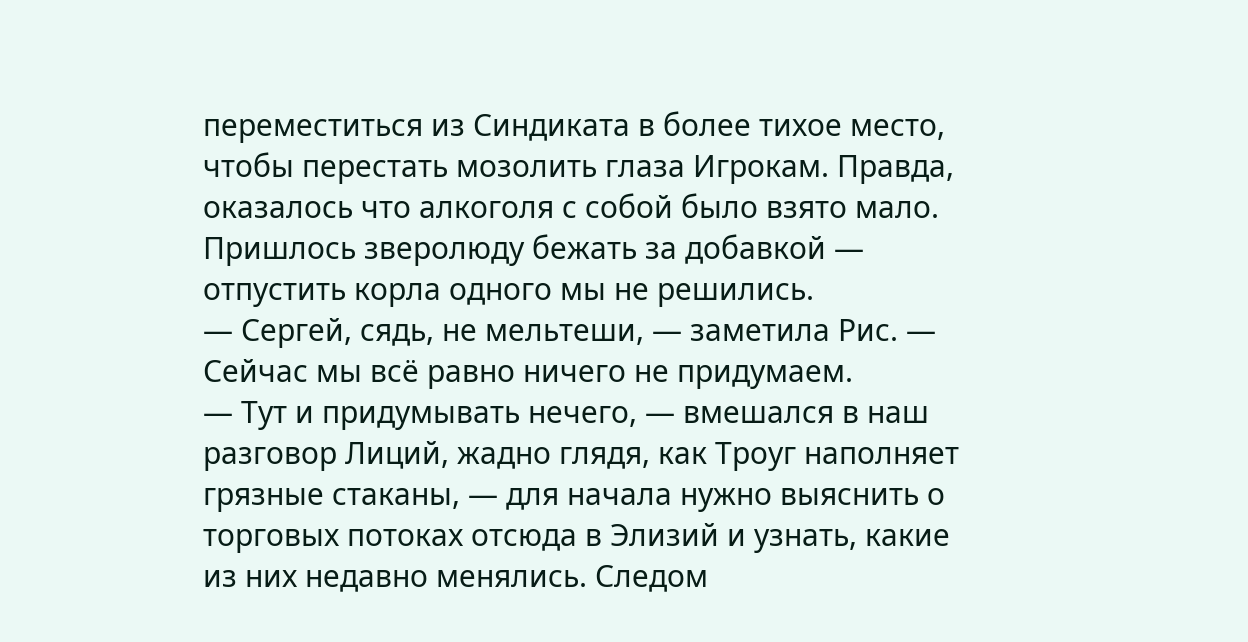переместиться из Синдиката в более тихое место, чтобы перестать мозолить глаза Игрокам. Правда, оказалось что алкоголя с собой было взято мало. Пришлось зверолюду бежать за добавкой — отпустить корла одного мы не решились.
— Сергей, сядь, не мельтеши, — заметила Рис. — Сейчас мы всё равно ничего не придумаем.
— Тут и придумывать нечего, — вмешался в наш разговор Лиций, жадно глядя, как Троуг наполняет грязные стаканы, — для начала нужно выяснить о торговых потоках отсюда в Элизий и узнать, какие из них недавно менялись. Следом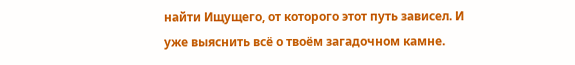найти Ищущего, от которого этот путь зависел. И уже выяснить всё о твоём загадочном камне.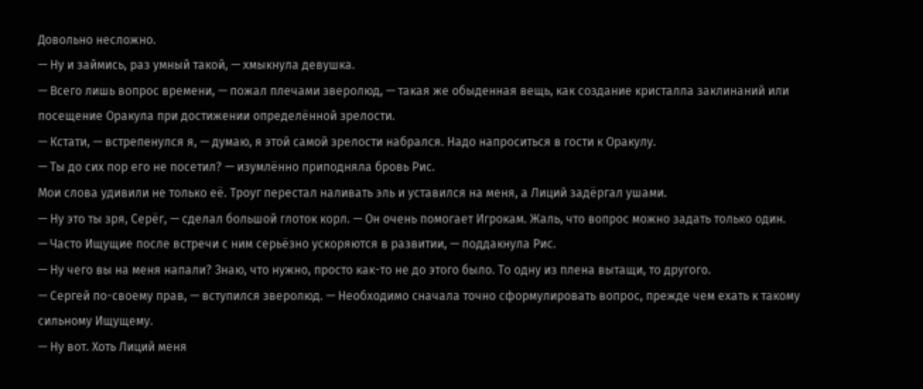Довольно несложно.
— Ну и займись, раз умный такой, — хмыкнула девушка.
— Всего лишь вопрос времени, — пожал плечами зверолюд, — такая же обыденная вещь, как создание кристалла заклинаний или посещение Оракула при достижении определённой зрелости.
— Кстати, — встрепенулся я, — думаю, я этой самой зрелости набрался. Надо напроситься в гости к Оракулу.
— Ты до сих пор его не посетил? — изумлённо приподняла бровь Рис.
Мои слова удивили не только её. Троуг перестал наливать эль и уставился на меня, а Лиций задёргал ушами.
— Ну это ты зря, Серёг, — сделал большой глоток корл. — Он очень помогает Игрокам. Жаль, что вопрос можно задать только один.
— Часто Ищущие после встречи с ним серьёзно ускоряются в развитии, — поддакнула Рис.
— Ну чего вы на меня напали? Знаю, что нужно, просто как-то не до этого было. То одну из плена вытащи, то другого.
— Сергей по-своему прав, — вступился зверолюд. — Необходимо сначала точно сформулировать вопрос, прежде чем ехать к такому сильному Ищущему.
— Ну вот. Хоть Лиций меня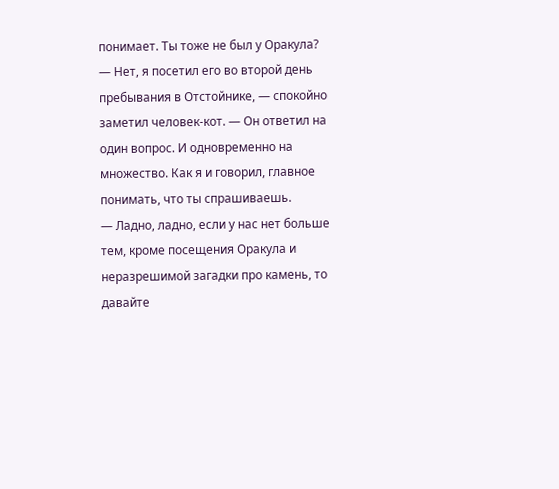понимает. Ты тоже не был у Оракула?
— Нет, я посетил его во второй день пребывания в Отстойнике, — спокойно заметил человек-кот. — Он ответил на один вопрос. И одновременно на множество. Как я и говорил, главное понимать, что ты спрашиваешь.
— Ладно, ладно, если у нас нет больше тем, кроме посещения Оракула и неразрешимой загадки про камень, то давайте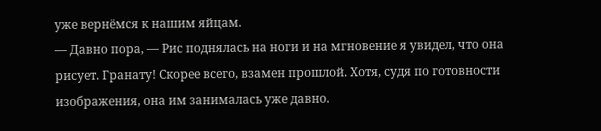уже вернёмся к нашим яйцам.
— Давно пора, — Рис поднялась на ноги и на мгновение я увидел, что она рисует. Гранату! Скорее всего, взамен прошлой. Хотя, судя по готовности изображения, она им занималась уже давно.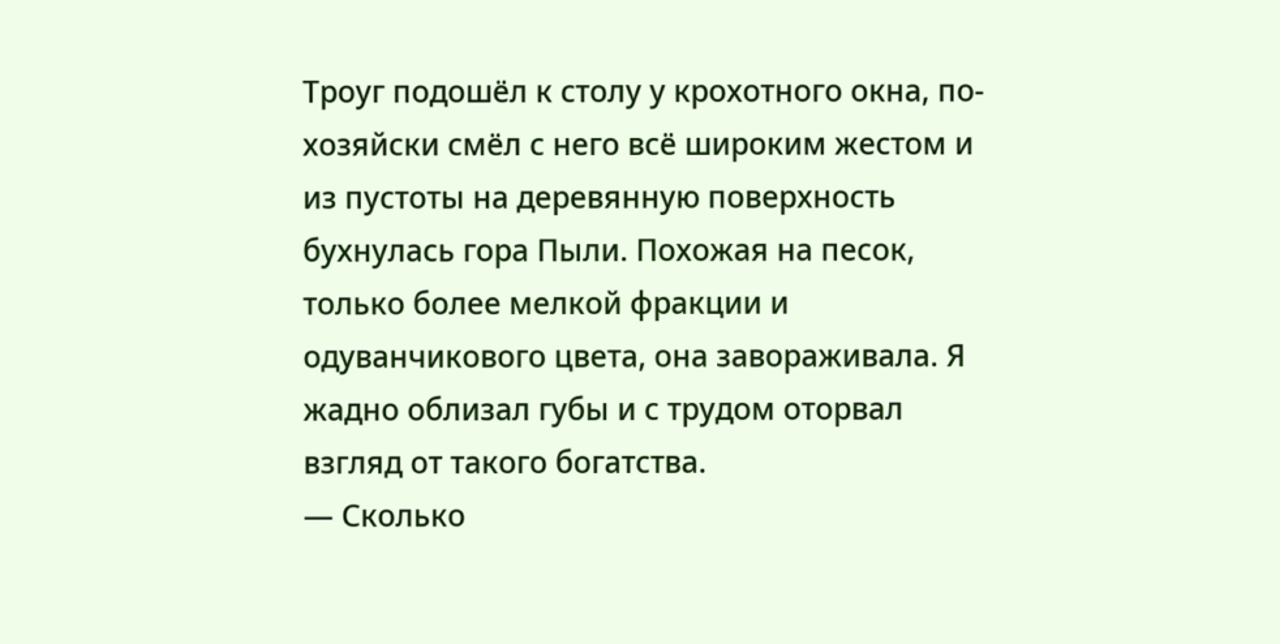Троуг подошёл к столу у крохотного окна, по-хозяйски смёл с него всё широким жестом и из пустоты на деревянную поверхность бухнулась гора Пыли. Похожая на песок, только более мелкой фракции и одуванчикового цвета, она завораживала. Я жадно облизал губы и с трудом оторвал взгляд от такого богатства.
— Сколько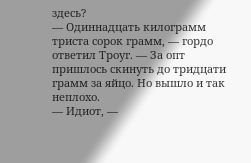здесь?
— Одиннадцать килограмм триста сорок грамм, — гордо ответил Троуг. — За опт пришлось скинуть до тридцати грамм за яйцо. Но вышло и так неплохо.
— Идиот, —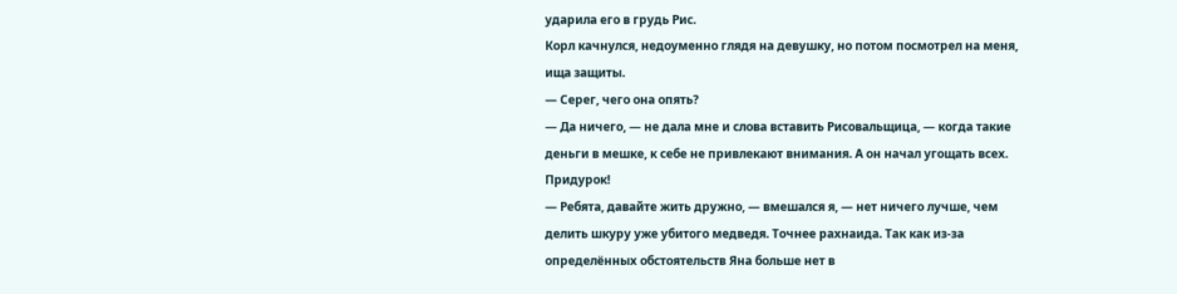ударила его в грудь Рис.
Корл качнулся, недоуменно глядя на девушку, но потом посмотрел на меня, ища защиты.
— Серег, чего она опять?
— Да ничего, — не дала мне и слова вставить Рисовальщица, — когда такие деньги в мешке, к себе не привлекают внимания. А он начал угощать всех. Придурок!
— Ребята, давайте жить дружно, — вмешался я, — нет ничего лучше, чем делить шкуру уже убитого медведя. Точнее рахнаида. Так как из-за определённых обстоятельств Яна больше нет в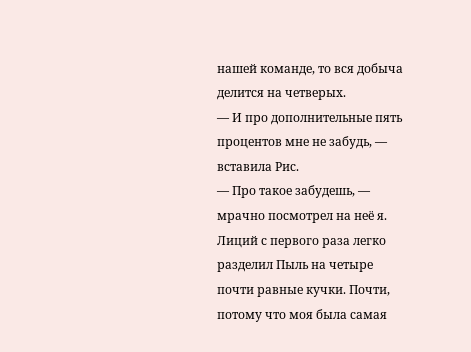нашей команде, то вся добыча делится на четверых.
— И про дополнительные пять процентов мне не забудь, — вставила Рис.
— Про такое забудешь, — мрачно посмотрел на неё я.
Лиций с первого раза легко разделил Пыль на четыре почти равные кучки. Почти, потому что моя была самая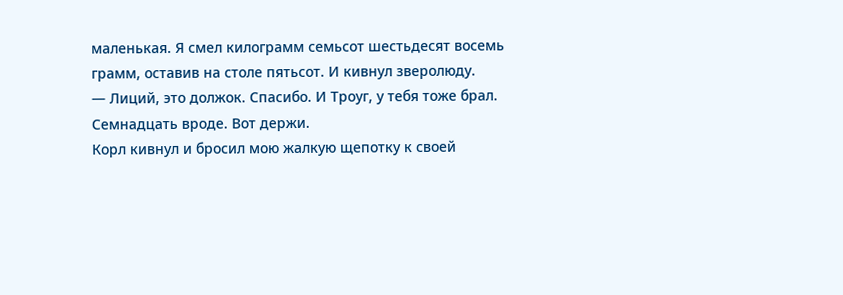маленькая. Я смел килограмм семьсот шестьдесят восемь грамм, оставив на столе пятьсот. И кивнул зверолюду.
— Лиций, это должок. Спасибо. И Троуг, у тебя тоже брал. Семнадцать вроде. Вот держи.
Корл кивнул и бросил мою жалкую щепотку к своей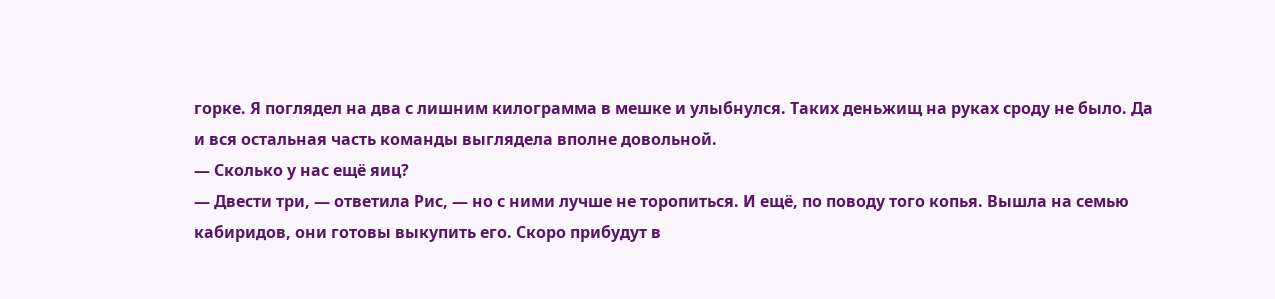горке. Я поглядел на два с лишним килограмма в мешке и улыбнулся. Таких деньжищ на руках сроду не было. Да и вся остальная часть команды выглядела вполне довольной.
— Сколько у нас ещё яиц?
— Двести три, — ответила Рис, — но с ними лучше не торопиться. И ещё, по поводу того копья. Вышла на семью кабиридов, они готовы выкупить его. Скоро прибудут в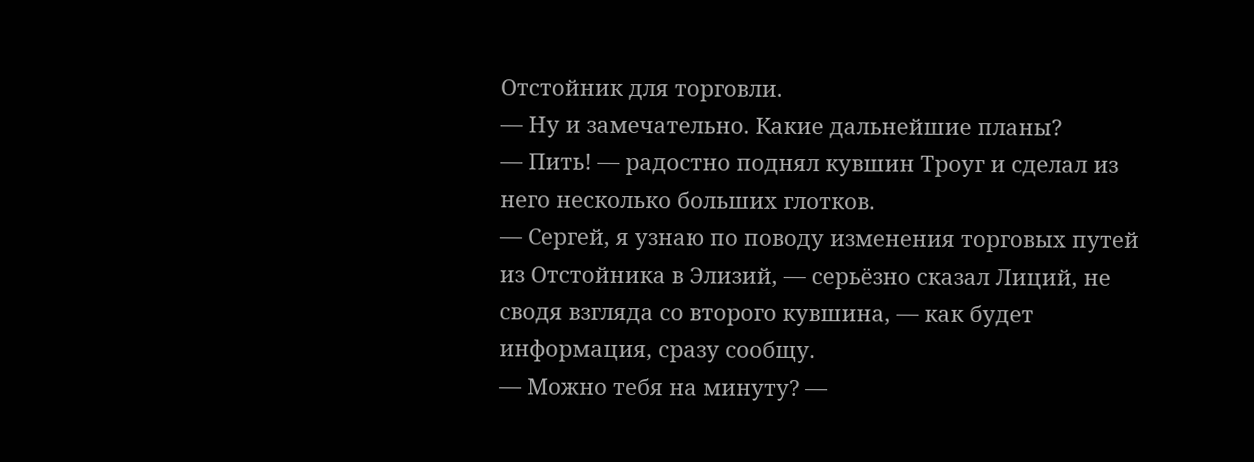Отстойник для торговли.
— Ну и замечательно. Какие дальнейшие планы?
— Пить! — радостно поднял кувшин Троуг и сделал из него несколько больших глотков.
— Сергей, я узнаю по поводу изменения торговых путей из Отстойника в Элизий, — серьёзно сказал Лиций, не сводя взгляда со второго кувшина, — как будет информация, сразу сообщу.
— Можно тебя на минуту? —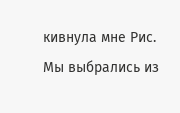кивнула мне Рис.
Мы выбрались из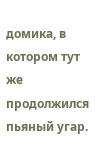домика, в котором тут же продолжился пьяный угар.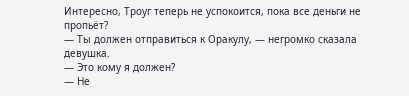Интересно, Троуг теперь не успокоится, пока все деньги не пропьёт?
— Ты должен отправиться к Оракулу, — негромко сказала девушка.
— Это кому я должен?
— Не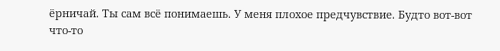ёрничай. Ты сам всё понимаешь. У меня плохое предчувствие. Будто вот-вот что-то